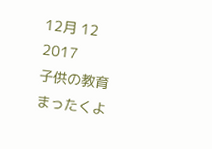12月 12 2017
子供の教育
まったくよ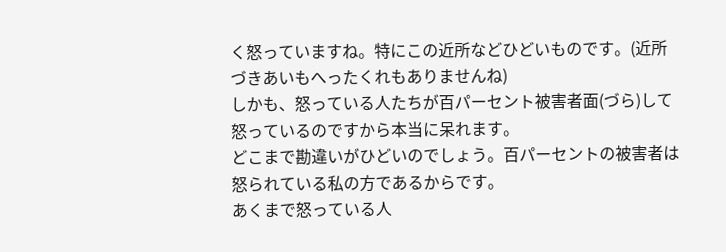く怒っていますね。特にこの近所などひどいものです。(近所づきあいもへったくれもありませんね)
しかも、怒っている人たちが百パーセント被害者面(づら)して怒っているのですから本当に呆れます。
どこまで勘違いがひどいのでしょう。百パーセントの被害者は怒られている私の方であるからです。
あくまで怒っている人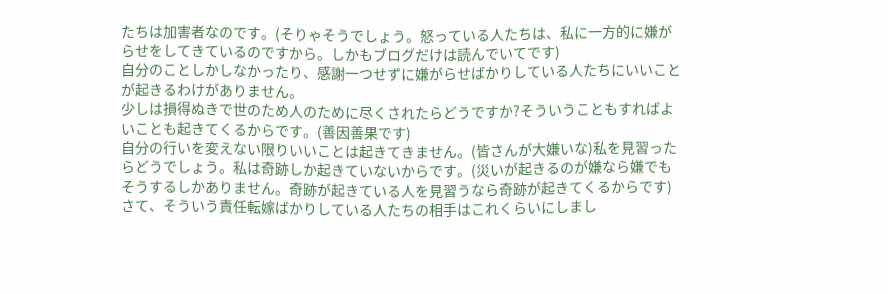たちは加害者なのです。(そりゃそうでしょう。怒っている人たちは、私に一方的に嫌がらせをしてきているのですから。しかもブログだけは読んでいてです)
自分のことしかしなかったり、感謝一つせずに嫌がらせばかりしている人たちにいいことが起きるわけがありません。
少しは損得ぬきで世のため人のために尽くされたらどうですか?そういうこともすればよいことも起きてくるからです。(善因善果です)
自分の行いを変えない限りいいことは起きてきません。(皆さんが大嫌いな)私を見習ったらどうでしょう。私は奇跡しか起きていないからです。(災いが起きるのが嫌なら嫌でもそうするしかありません。奇跡が起きている人を見習うなら奇跡が起きてくるからです)
さて、そういう責任転嫁ばかりしている人たちの相手はこれくらいにしまし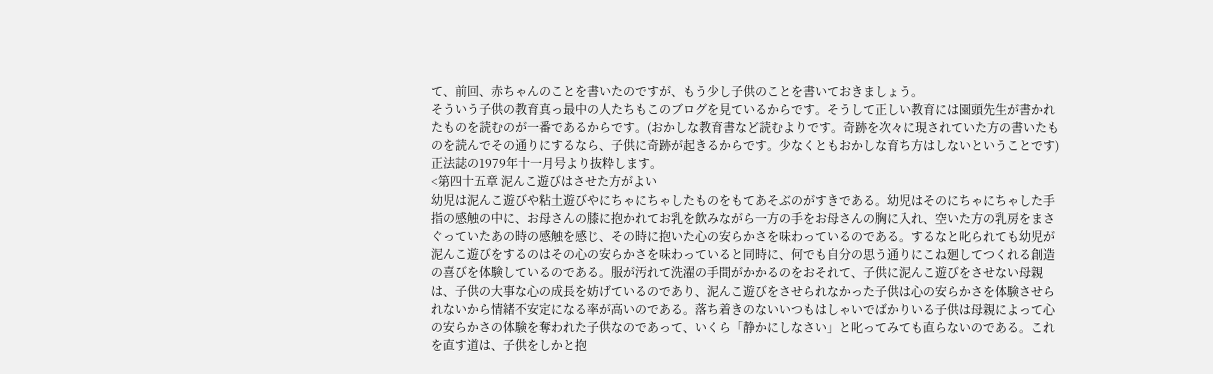て、前回、赤ちゃんのことを書いたのですが、もう少し子供のことを書いておきましょう。
そういう子供の教育真っ最中の人たちもこのブログを見ているからです。そうして正しい教育には園頭先生が書かれたものを読むのが一番であるからです。(おかしな教育書など読むよりです。奇跡を次々に現されていた方の書いたものを読んでその通りにするなら、子供に奇跡が起きるからです。少なくともおかしな育ち方はしないということです)
正法誌の1979年十一月号より抜粋します。
<第四十五章 泥んこ遊びはさせた方がよい
幼児は泥んこ遊びや粘土遊びやにちゃにちゃしたものをもてあそぶのがすきである。幼児はそのにちゃにちゃした手指の感触の中に、お母さんの膝に抱かれてお乳を飲みながら一方の手をお母さんの胸に入れ、空いた方の乳房をまさぐっていたあの時の感触を感じ、その時に抱いた心の安らかさを味わっているのである。するなと叱られても幼児が泥んこ遊びをするのはその心の安らかさを味わっていると同時に、何でも自分の思う通りにこね廻してつくれる創造の喜びを体験しているのである。服が汚れて洗濯の手間がかかるのをおそれて、子供に泥んこ遊びをさせない母親は、子供の大事な心の成長を妨げているのであり、泥んこ遊びをさせられなかった子供は心の安らかさを体験させられないから情緒不安定になる率が高いのである。落ち着きのないいつもはしゃいでばかりいる子供は母親によって心の安らかさの体験を奪われた子供なのであって、いくら「静かにしなさい」と叱ってみても直らないのである。これを直す道は、子供をしかと抱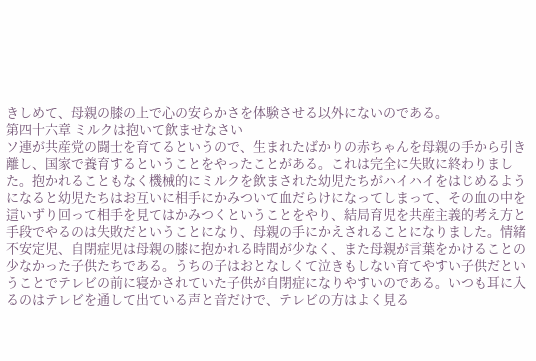きしめて、母親の膝の上で心の安らかさを体験させる以外にないのである。
第四十六章 ミルクは抱いて飲ませなさい
ソ連が共産党の闘士を育てるというので、生まれたばかりの赤ちゃんを母親の手から引き離し、国家で養育するということをやったことがある。これは完全に失敗に終わりました。抱かれることもなく機械的にミルクを飲まされた幼児たちがハイハイをはじめるようになると幼児たちはお互いに相手にかみついて血だらけになってしまって、その血の中を這いずり回って相手を見てはかみつくということをやり、結局育児を共産主義的考え方と手段でやるのは失敗だということになり、母親の手にかえされることになりました。情緒不安定児、自閉症児は母親の膝に抱かれる時間が少なく、また母親が言葉をかけることの少なかった子供たちである。うちの子はおとなしくて泣きもしない育てやすい子供だということでテレビの前に寝かされていた子供が自閉症になりやすいのである。いつも耳に入るのはテレビを通して出ている声と音だけで、テレビの方はよく見る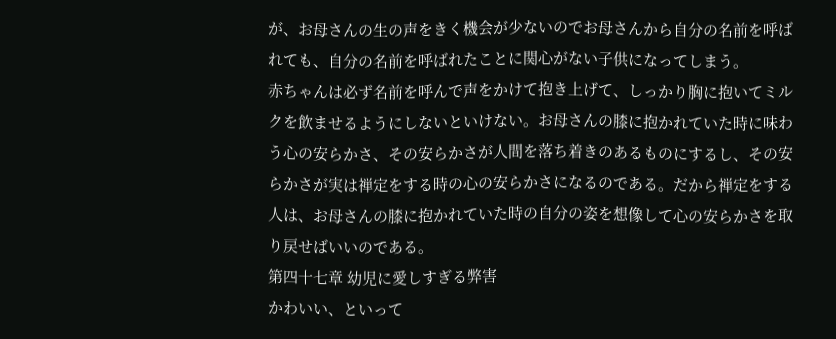が、お母さんの生の声をきく機会が少ないのでお母さんから自分の名前を呼ばれても、自分の名前を呼ばれたことに関心がない子供になってしまう。
赤ちゃんは必ず名前を呼んで声をかけて抱き上げて、しっかり胸に抱いてミルクを飲ませるようにしないといけない。お母さんの膝に抱かれていた時に味わう心の安らかさ、その安らかさが人間を落ち着きのあるものにするし、その安らかさが実は禅定をする時の心の安らかさになるのである。だから禅定をする人は、お母さんの膝に抱かれていた時の自分の姿を想像して心の安らかさを取り戻せばいいのである。
第四十七章 幼児に愛しすぎる弊害
かわいい、といって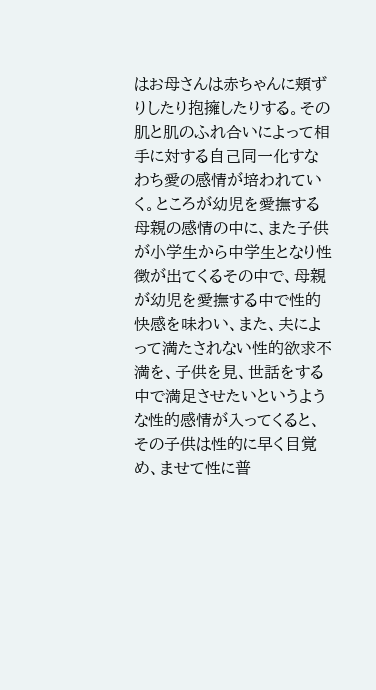はお母さんは赤ちゃんに頬ずりしたり抱擁したりする。その肌と肌のふれ合いによって相手に対する自己同一化すなわち愛の感情が培われていく。ところが幼児を愛撫する母親の感情の中に、また子供が小学生から中学生となり性徴が出てくるその中で、母親が幼児を愛撫する中で性的快感を味わい、また、夫によって満たされない性的欲求不満を、子供を見、世話をする中で満足させたいというような性的感情が入ってくると、その子供は性的に早く目覚め、ませて性に普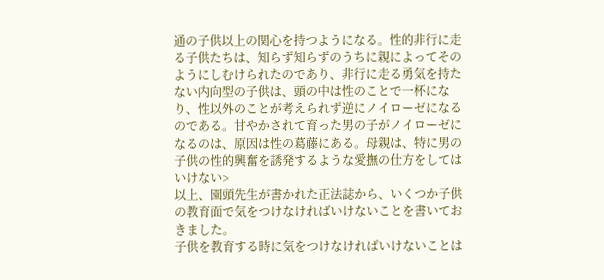通の子供以上の関心を持つようになる。性的非行に走る子供たちは、知らず知らずのうちに親によってそのようにしむけられたのであり、非行に走る勇気を持たない内向型の子供は、頭の中は性のことで一杯になり、性以外のことが考えられず逆にノイローゼになるのである。甘やかされて育った男の子がノイローゼになるのは、原因は性の葛藤にある。母親は、特に男の子供の性的興奮を誘発するような愛撫の仕方をしてはいけない>
以上、園頭先生が書かれた正法誌から、いくつか子供の教育面で気をつけなければいけないことを書いておきました。
子供を教育する時に気をつけなければいけないことは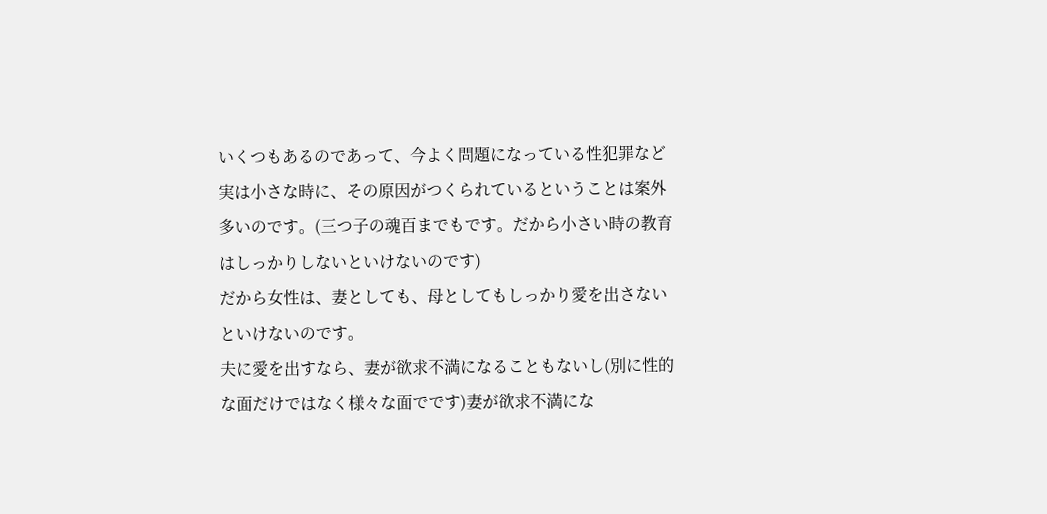いくつもあるのであって、今よく問題になっている性犯罪など実は小さな時に、その原因がつくられているということは案外多いのです。(三つ子の魂百までもです。だから小さい時の教育はしっかりしないといけないのです)
だから女性は、妻としても、母としてもしっかり愛を出さないといけないのです。
夫に愛を出すなら、妻が欲求不満になることもないし(別に性的な面だけではなく様々な面でです)妻が欲求不満にな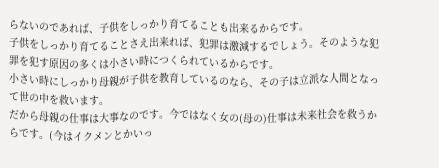らないのであれば、子供をしっかり育てることも出来るからです。
子供をしっかり育てることさえ出来れば、犯罪は激減するでしょう。そのような犯罪を犯す原因の多くは小さい時につくられているからです。
小さい時にしっかり母親が子供を教育しているのなら、その子は立派な人間となって世の中を救います。
だから母親の仕事は大事なのです。今ではなく女の(母の)仕事は未来社会を救うからです。(今はイクメンとかいっ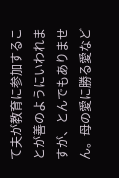て夫が教育に参加することが善のようにいわれますが、とんでもありません。母の愛に勝る愛など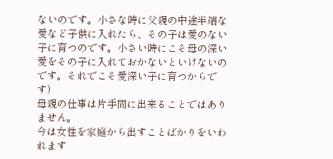ないのです。小さな時に父親の中途半端な愛など子供に入れたら、その子は愛のない子に育つのです。小さい時にこそ母の深い愛をその子に入れておかないといけないのです。それでこそ愛深い子に育つからです)
母親の仕事は片手間に出来ることではありません。
今は女性を家庭から出すことばかりをいわれます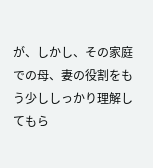が、しかし、その家庭での母、妻の役割をもう少ししっかり理解してもら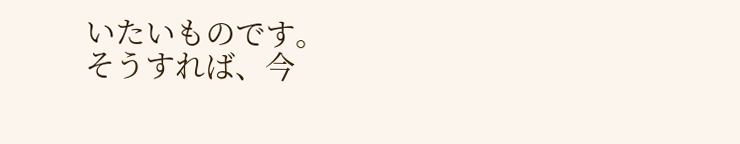いたいものです。
そうすれば、今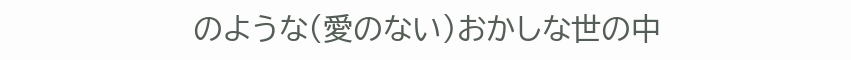のような(愛のない)おかしな世の中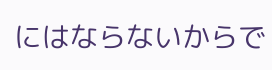にはならないからで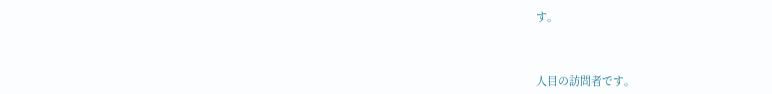す。



人目の訪問者です。